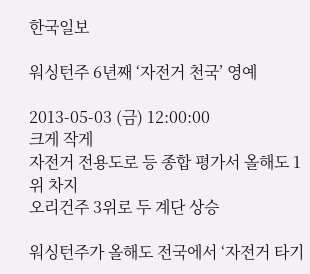한국일보

워싱턴주 6년째 ‘자전거 천국’ 영예

2013-05-03 (금) 12:00:00
크게 작게
자전거 전용도로 등 종합 평가서 올해도 1위 차지
오리건주 3위로 두 계단 상승

워싱턴주가 올해도 전국에서 ‘자전거 타기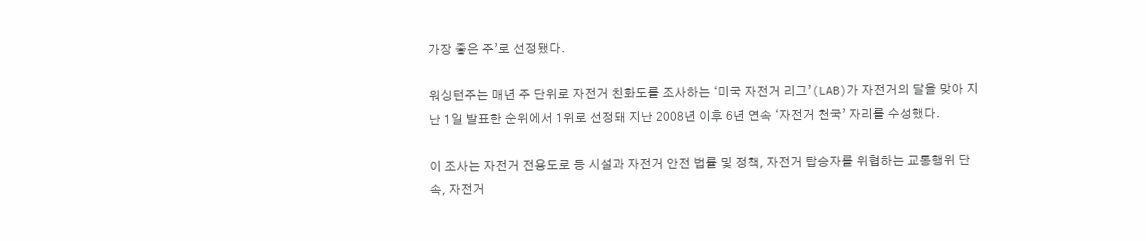가장 좋은 주’로 선정됐다.

워싱턴주는 매년 주 단위로 자전거 친화도를 조사하는 ‘미국 자전거 리그’(LAB)가 자전거의 달을 맞아 지난 1일 발표한 순위에서 1위로 선정돼 지난 2008년 이후 6년 연속 ‘자전거 천국’ 자리를 수성했다.

이 조사는 자전거 전용도로 등 시설과 자전거 안전 법률 및 정책, 자전거 탑승자를 위협하는 교통행위 단속, 자전거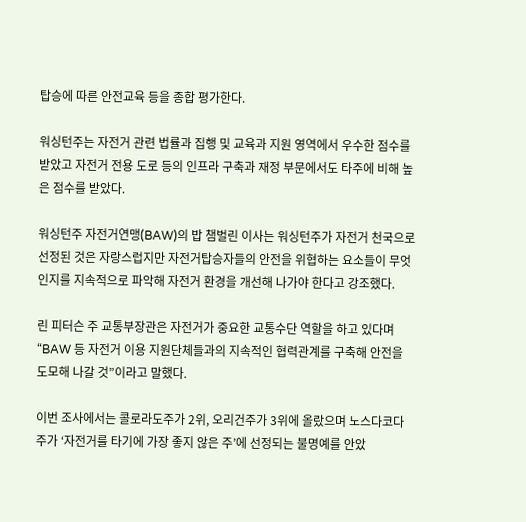탑승에 따른 안전교육 등을 종합 평가한다.

워싱턴주는 자전거 관련 법률과 집행 및 교육과 지원 영역에서 우수한 점수를 받았고 자전거 전용 도로 등의 인프라 구축과 재정 부문에서도 타주에 비해 높은 점수를 받았다.

워싱턴주 자전거연맹(BAW)의 밥 챔벌린 이사는 워싱턴주가 자전거 천국으로 선정된 것은 자랑스럽지만 자전거탑승자들의 안전을 위협하는 요소들이 무엇인지를 지속적으로 파악해 자전거 환경을 개선해 나가야 한다고 강조했다.

린 피터슨 주 교통부장관은 자전거가 중요한 교통수단 역할을 하고 있다며 “BAW 등 자전거 이용 지원단체들과의 지속적인 협력관계를 구축해 안전을 도모해 나갈 것”이라고 말했다.

이번 조사에서는 콜로라도주가 2위, 오리건주가 3위에 올랐으며 노스다코다주가 ‘자전거를 타기에 가장 좋지 않은 주’에 선정되는 불명예를 안았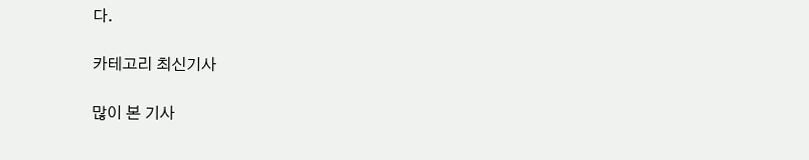다.

카테고리 최신기사

많이 본 기사